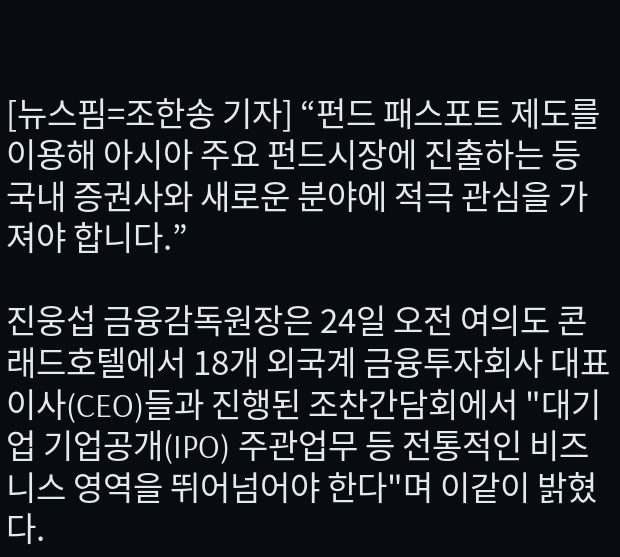[뉴스핌=조한송 기자] “펀드 패스포트 제도를 이용해 아시아 주요 펀드시장에 진출하는 등 국내 증권사와 새로운 분야에 적극 관심을 가져야 합니다.”

진웅섭 금융감독원장은 24일 오전 여의도 콘래드호텔에서 18개 외국계 금융투자회사 대표이사(CEO)들과 진행된 조찬간담회에서 "대기업 기업공개(IPO) 주관업무 등 전통적인 비즈니스 영역을 뛰어넘어야 한다"며 이같이 밝혔다.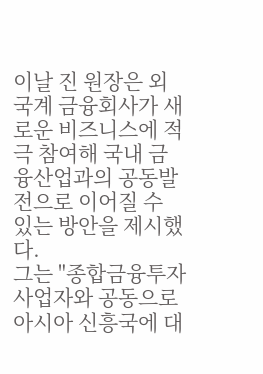이날 진 원장은 외국계 금융회사가 새로운 비즈니스에 적극 참여해 국내 금융산업과의 공동발전으로 이어질 수 있는 방안을 제시했다.
그는 "종합금융투자사업자와 공동으로 아시아 신흥국에 대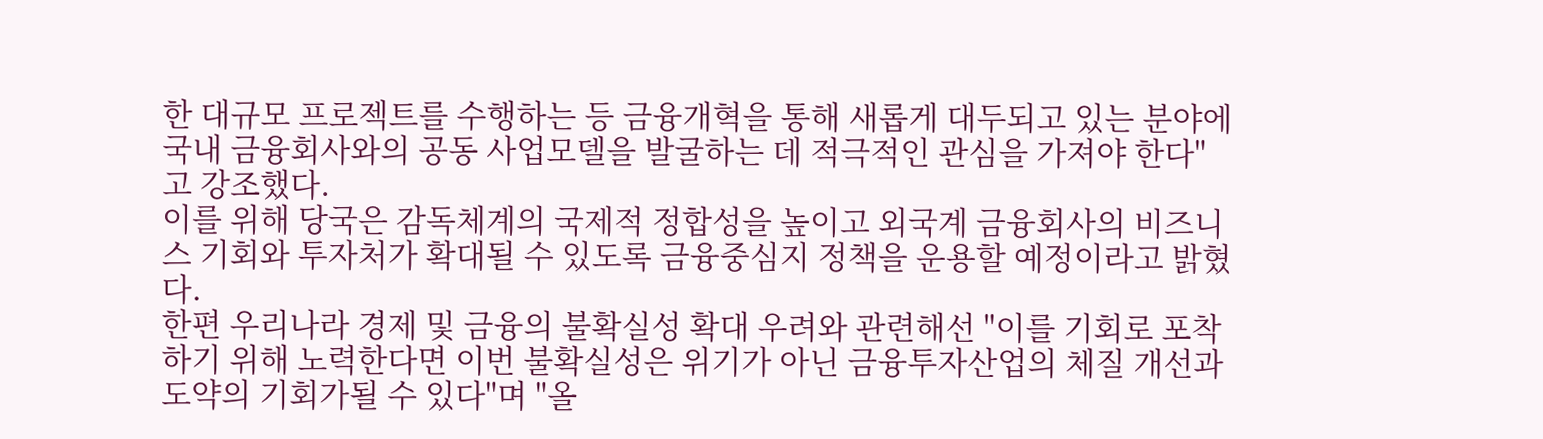한 대규모 프로젝트를 수행하는 등 금융개혁을 통해 새롭게 대두되고 있는 분야에 국내 금융회사와의 공동 사업모델을 발굴하는 데 적극적인 관심을 가져야 한다"고 강조했다.
이를 위해 당국은 감독체계의 국제적 정합성을 높이고 외국계 금융회사의 비즈니스 기회와 투자처가 확대될 수 있도록 금융중심지 정책을 운용할 예정이라고 밝혔다.
한편 우리나라 경제 및 금융의 불확실성 확대 우려와 관련해선 "이를 기회로 포착하기 위해 노력한다면 이번 불확실성은 위기가 아닌 금융투자산업의 체질 개선과 도약의 기회가될 수 있다"며 "올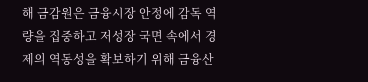해 금감원은 금융시장 안정에 감독 역량을 집중하고 저성장 국면 속에서 경제의 역동성을 확보하기 위해 금융산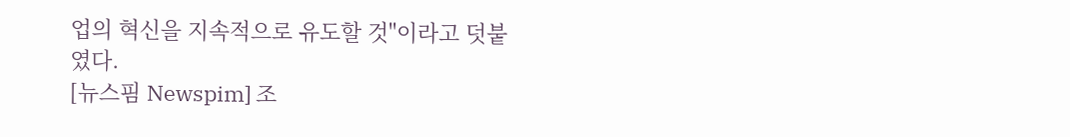업의 혁신을 지속적으로 유도할 것"이라고 덧붙였다.
[뉴스핌 Newspim] 조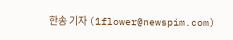한송 기자 (1flower@newspim.com)